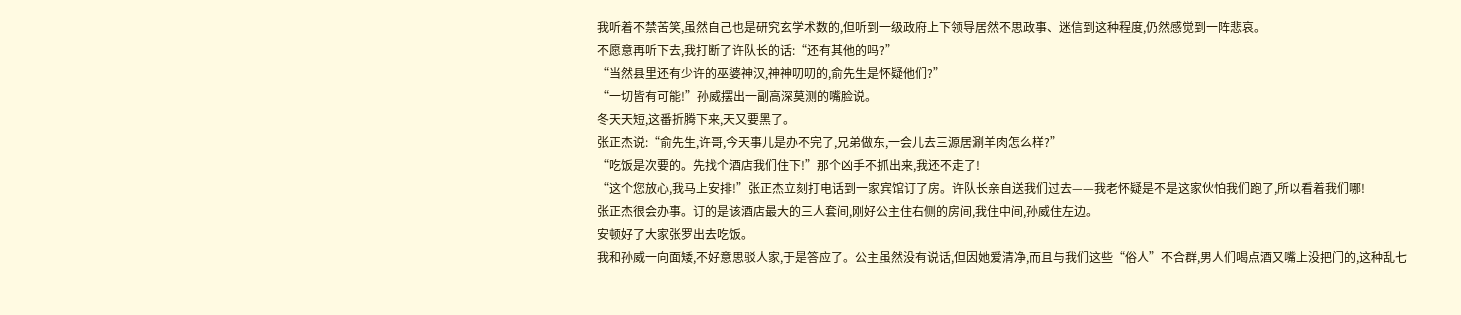我听着不禁苦笑,虽然自己也是研究玄学术数的,但听到一级政府上下领导居然不思政事、迷信到这种程度,仍然感觉到一阵悲哀。
不愿意再听下去,我打断了许队长的话:“还有其他的吗?”
“当然县里还有少许的巫婆神汉,神神叨叨的,俞先生是怀疑他们?”
“一切皆有可能!”孙威摆出一副高深莫测的嘴脸说。
冬天天短,这番折腾下来,天又要黑了。
张正杰说:“俞先生,许哥,今天事儿是办不完了,兄弟做东,一会儿去三源居涮羊肉怎么样?”
“吃饭是次要的。先找个酒店我们住下!”那个凶手不抓出来,我还不走了!
“这个您放心,我马上安排!”张正杰立刻打电话到一家宾馆订了房。许队长亲自送我们过去——我老怀疑是不是这家伙怕我们跑了,所以看着我们哪!
张正杰很会办事。订的是该酒店最大的三人套间,刚好公主住右侧的房间,我住中间,孙威住左边。
安顿好了大家张罗出去吃饭。
我和孙威一向面矮,不好意思驳人家,于是答应了。公主虽然没有说话,但因她爱清净,而且与我们这些“俗人”不合群,男人们喝点酒又嘴上没把门的,这种乱七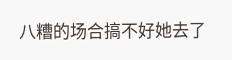八糟的场合搞不好她去了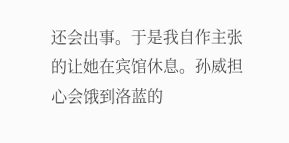还会出事。于是我自作主张的让她在宾馆休息。孙威担心会饿到洛蓝的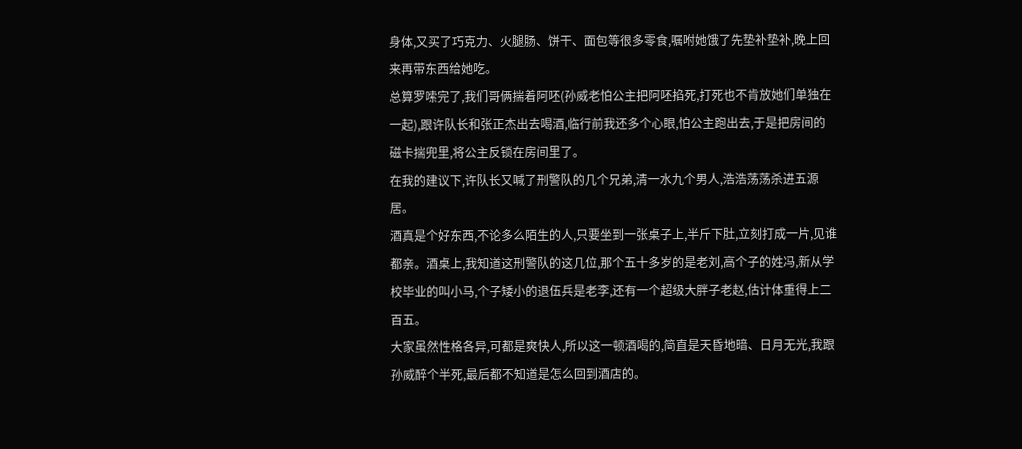身体,又买了巧克力、火腿肠、饼干、面包等很多零食,嘱咐她饿了先垫补垫补,晚上回来再带东西给她吃。
总算罗嗦完了,我们哥俩揣着阿呸(孙威老怕公主把阿呸掐死,打死也不肯放她们单独在一起),跟许队长和张正杰出去喝酒,临行前我还多个心眼,怕公主跑出去,于是把房间的磁卡揣兜里,将公主反锁在房间里了。
在我的建议下,许队长又喊了刑警队的几个兄弟,清一水九个男人,浩浩荡荡杀进五源居。
酒真是个好东西,不论多么陌生的人,只要坐到一张桌子上,半斤下肚,立刻打成一片,见谁都亲。酒桌上,我知道这刑警队的这几位,那个五十多岁的是老刘,高个子的姓冯,新从学校毕业的叫小马,个子矮小的退伍兵是老李,还有一个超级大胖子老赵,估计体重得上二百五。
大家虽然性格各异,可都是爽快人,所以这一顿酒喝的,简直是天昏地暗、日月无光,我跟孙威醉个半死,最后都不知道是怎么回到酒店的。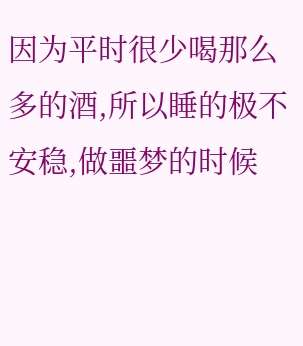因为平时很少喝那么多的酒,所以睡的极不安稳,做噩梦的时候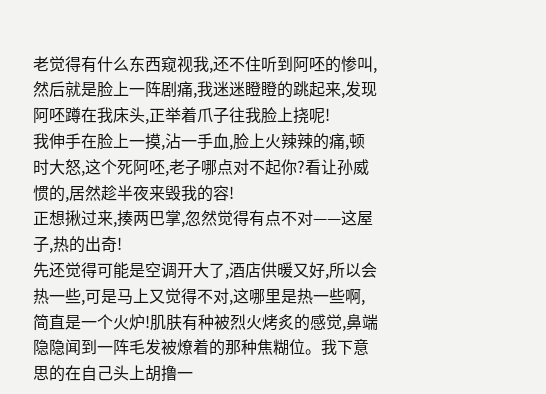老觉得有什么东西窥视我,还不住听到阿呸的惨叫,然后就是脸上一阵剧痛,我迷迷瞪瞪的跳起来,发现阿呸蹲在我床头,正举着爪子往我脸上挠呢!
我伸手在脸上一摸,沾一手血,脸上火辣辣的痛,顿时大怒,这个死阿呸,老子哪点对不起你?看让孙威惯的,居然趁半夜来毁我的容!
正想揪过来,揍两巴掌,忽然觉得有点不对——这屋子,热的出奇!
先还觉得可能是空调开大了,酒店供暖又好,所以会热一些,可是马上又觉得不对,这哪里是热一些啊,简直是一个火炉!肌肤有种被烈火烤炙的感觉,鼻端隐隐闻到一阵毛发被燎着的那种焦糊位。我下意思的在自己头上胡撸一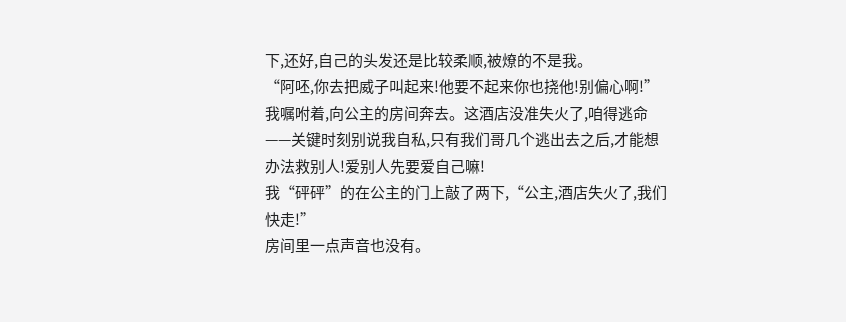下,还好,自己的头发还是比较柔顺,被燎的不是我。
“阿呸,你去把威子叫起来!他要不起来你也挠他!别偏心啊!”我嘱咐着,向公主的房间奔去。这酒店没准失火了,咱得逃命——关键时刻别说我自私,只有我们哥几个逃出去之后,才能想办法救别人!爱别人先要爱自己嘛!
我“砰砰”的在公主的门上敲了两下,“公主,酒店失火了,我们快走!”
房间里一点声音也没有。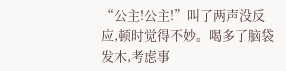“公主!公主!”叫了两声没反应,顿时觉得不妙。喝多了脑袋发木,考虑事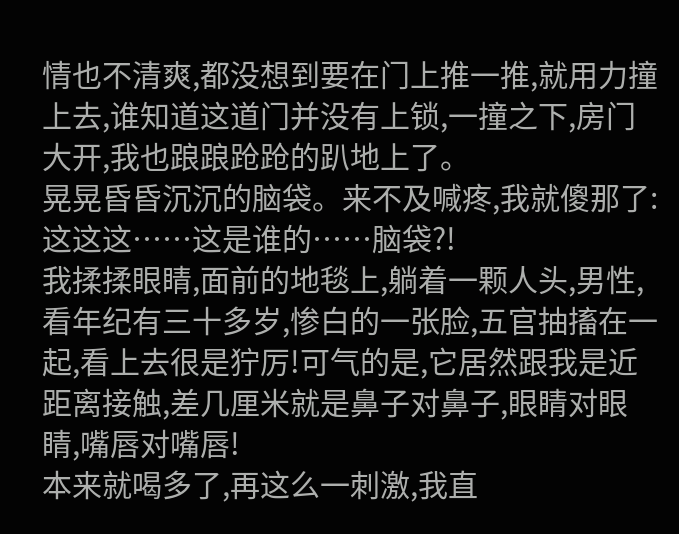情也不清爽,都没想到要在门上推一推,就用力撞上去,谁知道这道门并没有上锁,一撞之下,房门大开,我也踉踉跄跄的趴地上了。
晃晃昏昏沉沉的脑袋。来不及喊疼,我就傻那了:这这这……这是谁的……脑袋?!
我揉揉眼睛,面前的地毯上,躺着一颗人头,男性,看年纪有三十多岁,惨白的一张脸,五官抽搐在一起,看上去很是狞厉!可气的是,它居然跟我是近距离接触,差几厘米就是鼻子对鼻子,眼睛对眼睛,嘴唇对嘴唇!
本来就喝多了,再这么一刺激,我直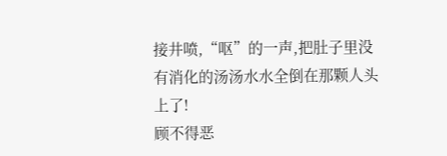接井喷,“呕”的一声,把肚子里没有消化的汤汤水水全倒在那颗人头上了!
顾不得恶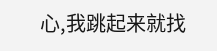心,我跳起来就找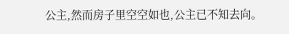公主,然而房子里空空如也,公主已不知去向。